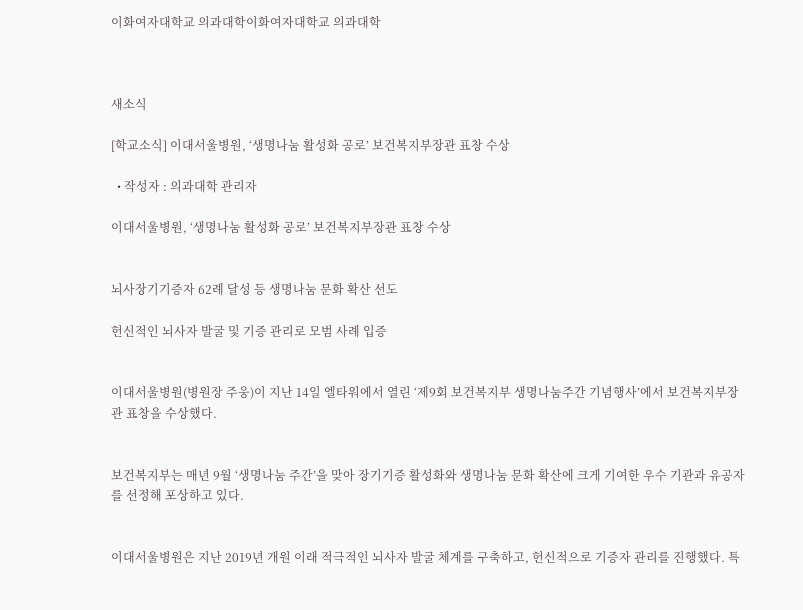이화여자대학교 의과대학이화여자대학교 의과대학



새소식

[학교소식] 이대서울병원, ‘생명나눔 활성화 공로’ 보건복지부장관 표창 수상

  • 작성자 : 의과대학 관리자

이대서울병원, ‘생명나눔 활성화 공로’ 보건복지부장관 표창 수상


뇌사장기기증자 62례 달성 등 생명나눔 문화 확산 선도

헌신적인 뇌사자 발굴 및 기증 관리로 모범 사례 입증


이대서울병원(병원장 주웅)이 지난 14일 엘타워에서 열린 ‘제9회 보건복지부 생명나눔주간 기념행사’에서 보건복지부장관 표창을 수상했다.


보건복지부는 매년 9월 ‘생명나눔 주간’을 맞아 장기기증 활성화와 생명나눔 문화 확산에 크게 기여한 우수 기관과 유공자를 선정해 포상하고 있다.


이대서울병원은 지난 2019년 개원 이래 적극적인 뇌사자 발굴 체계를 구축하고, 헌신적으로 기증자 관리를 진행했다. 특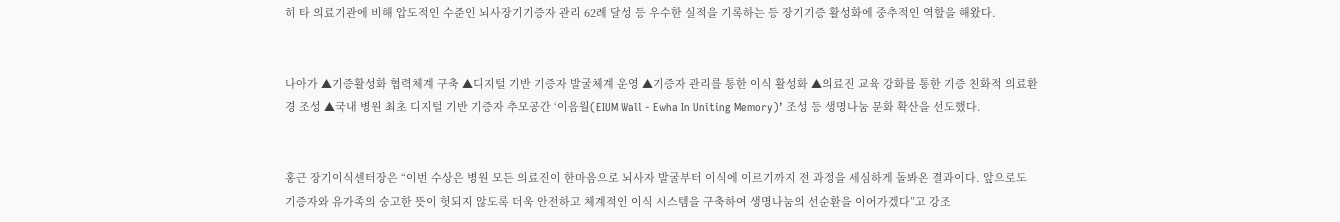히 타 의료기관에 비해 압도적인 수준인 뇌사장기기증자 관리 62례 달성 등 우수한 실적을 기록하는 등 장기기증 활성화에 중추적인 역할을 해왔다.


나아가 ▲기증활성화 협력체계 구축 ▲디지털 기반 기증자 발굴체계 운영 ▲기증자 관리를 통한 이식 활성화 ▲의료진 교육 강화를 통한 기증 친화적 의료환경 조성 ▲국내 병원 최초 디지털 기반 기증자 추모공간 ‘이음월(EIUM Wall - Ewha In Uniting Memory)’ 조성 등 생명나눔 문화 확산을 선도했다.


홍근 장기이식센터장은 “이번 수상은 병원 모든 의료진이 한마음으로 뇌사자 발굴부터 이식에 이르기까지 전 과정을 세심하게 돌봐온 결과이다. 앞으로도 기증자와 유가족의 숭고한 뜻이 헛되지 않도록 더욱 안전하고 체계적인 이식 시스템을 구축하여 생명나눔의 선순환을 이어가겠다”고 강조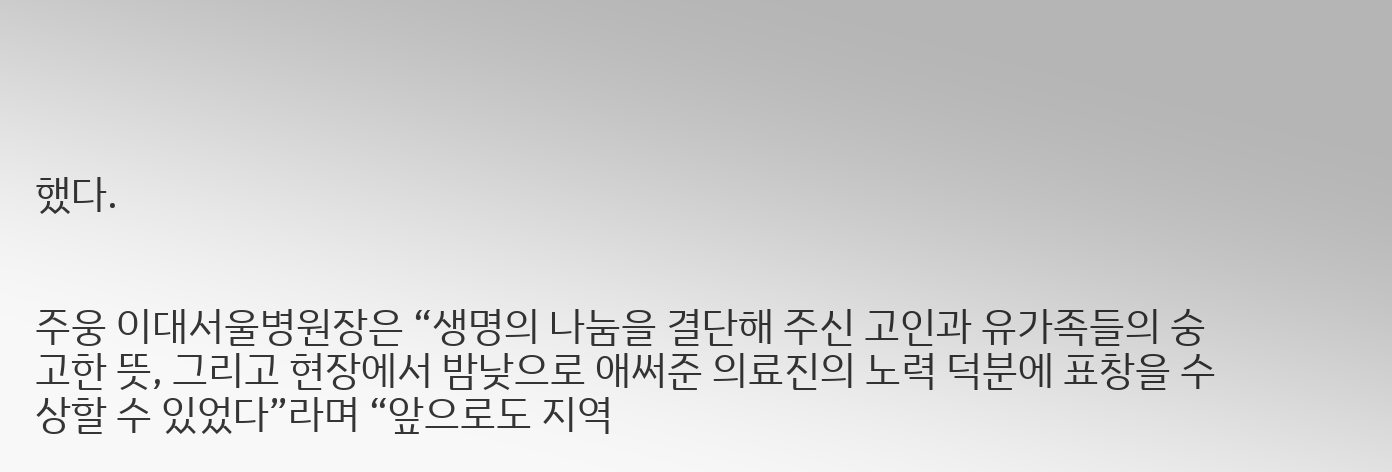했다.


주웅 이대서울병원장은 “생명의 나눔을 결단해 주신 고인과 유가족들의 숭고한 뜻, 그리고 현장에서 밤낮으로 애써준 의료진의 노력 덕분에 표창을 수상할 수 있었다”라며 “앞으로도 지역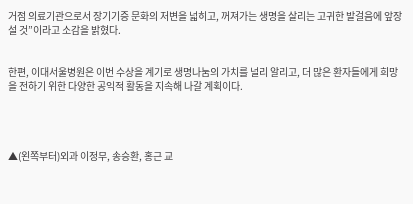거점 의료기관으로서 장기기증 문화의 저변을 넓히고, 꺼져가는 생명을 살리는 고귀한 발걸음에 앞장설 것”이라고 소감을 밝혔다.


한편, 이대서울병원은 이번 수상을 계기로 생명나눔의 가치를 널리 알리고, 더 많은 환자들에게 희망을 전하기 위한 다양한 공익적 활동을 지속해 나갈 계획이다.




▲(왼쪽부터)외과 이정무, 송승환, 홍근 교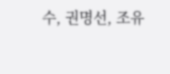수, 권명선, 조유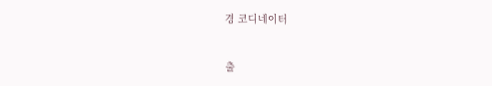경 코디네이터


출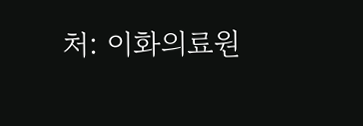처: 이화의료원